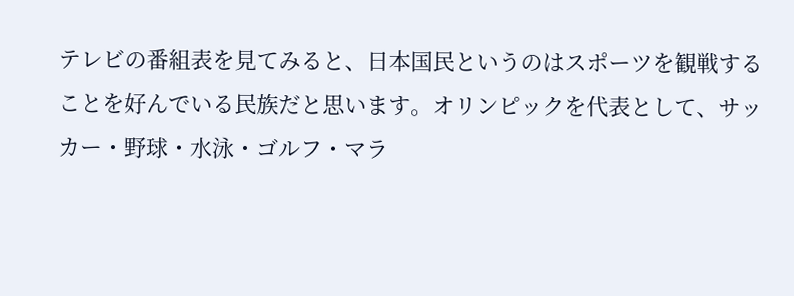テレビの番組表を見てみると、日本国民というのはスポーツを観戦することを好んでいる民族だと思います。オリンピックを代表として、サッカー・野球・水泳・ゴルフ・マラ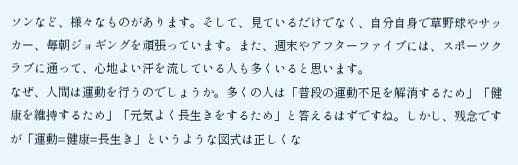ソンなど、様々なものがあります。そして、見ているだけでなく、自分自身で草野球やサッカー、毎朝ジョギングを頑張っています。また、週末やアフターファイブには、スポーツクラブに通って、心地よい汗を流している人も多くいると思います。
なぜ、人間は運動を行うのでしょうか。多くの人は「普段の運動不足を解消するため」「健康を維持するため」「元気よく長生きをするため」と答えるはずですね。しかし、残念ですが「運動=健康=長生き」というような図式は正しくな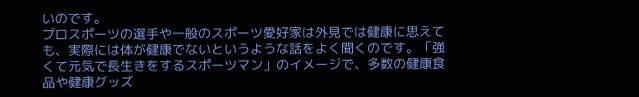いのです。
プロスポーツの選手や一般のスポーツ愛好家は外見では健康に思えても、実際には体が健康でないというような話をよく聞くのです。「強くて元気で長生きをするスポーツマン」のイメージで、多数の健康食品や健康グッズ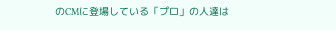のCMに登場している「プロ」の人達は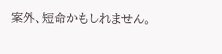案外、短命かもしれません。